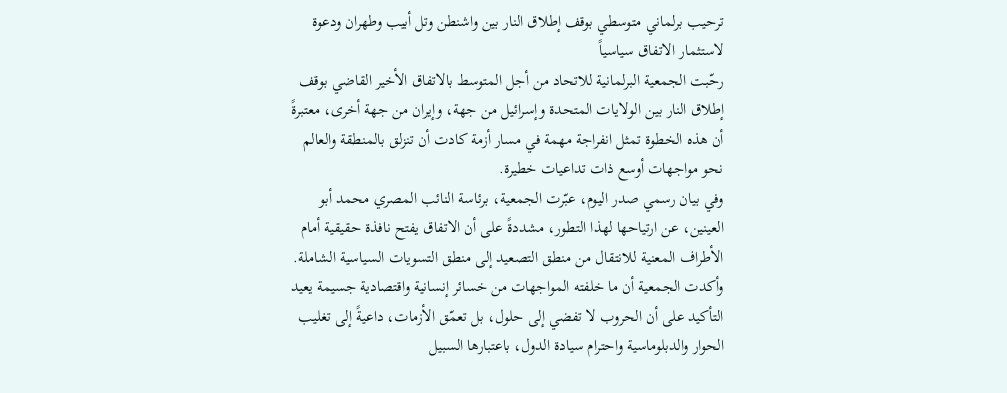ترحيب برلماني متوسطي بوقف إطلاق النار بين واشنطن وتل أبيب وطهران ودعوة لاستثمار الاتفاق سياسياً
رحّبت الجمعية البرلمانية للاتحاد من أجل المتوسط بالاتفاق الأخير القاضي بوقف إطلاق النار بين الولايات المتحدة وإسرائيل من جهة، وإيران من جهة أخرى، معتبرةً أن هذه الخطوة تمثل انفراجة مهمة في مسار أزمة كادت أن تنزلق بالمنطقة والعالم نحو مواجهات أوسع ذات تداعيات خطيرة.
وفي بيان رسمي صدر اليوم، عبّرت الجمعية، برئاسة النائب المصري محمد أبو العينين، عن ارتياحها لهذا التطور، مشددةً على أن الاتفاق يفتح نافذة حقيقية أمام الأطراف المعنية للانتقال من منطق التصعيد إلى منطق التسويات السياسية الشاملة.
وأكدت الجمعية أن ما خلفته المواجهات من خسائر إنسانية واقتصادية جسيمة يعيد التأكيد على أن الحروب لا تفضي إلى حلول، بل تعمّق الأزمات، داعيةً إلى تغليب الحوار والدبلوماسية واحترام سيادة الدول، باعتبارها السبيل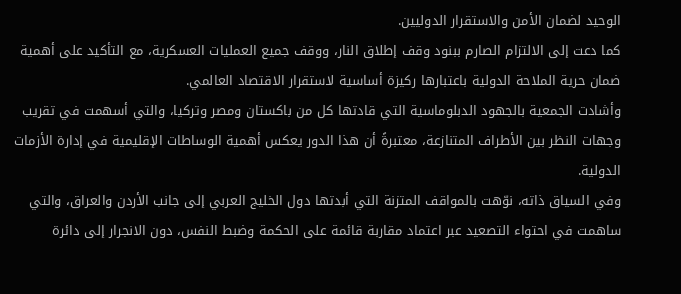الوحيد لضمان الأمن والاستقرار الدوليين.
كما دعت إلى الالتزام الصارم ببنود وقف إطلاق النار، ووقف جميع العمليات العسكرية، مع التأكيد على أهمية ضمان حرية الملاحة الدولية باعتبارها ركيزة أساسية لاستقرار الاقتصاد العالمي.
وأشادت الجمعية بالجهود الدبلوماسية التي قادتها كل من باكستان ومصر وتركيا، والتي أسهمت في تقريب وجهات النظر بين الأطراف المتنازعة، معتبرةً أن هذا الدور يعكس أهمية الوساطات الإقليمية في إدارة الأزمات الدولية.
وفي السياق ذاته، نوّهت بالمواقف المتزنة التي أبدتها دول الخليج العربي إلى جانب الأردن والعراق، والتي ساهمت في احتواء التصعيد عبر اعتماد مقاربة قائمة على الحكمة وضبط النفس، دون الانجرار إلى دائرة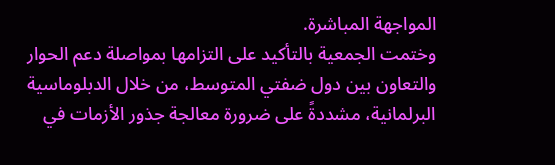المواجهة المباشرة.
وختمت الجمعية بالتأكيد على التزامها بمواصلة دعم الحوار والتعاون بين دول ضفتي المتوسط، من خلال الدبلوماسية البرلمانية، مشددةً على ضرورة معالجة جذور الأزمات في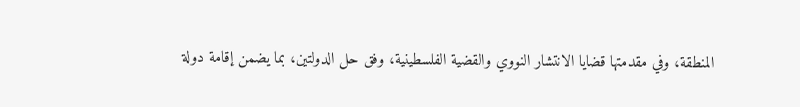المنطقة، وفي مقدمتها قضايا الانتشار النووي والقضية الفلسطينية، وفق حل الدولتين، بما يضمن إقامة دولة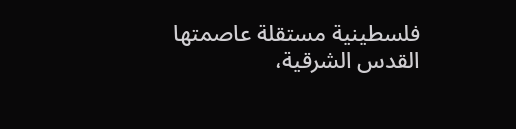فلسطينية مستقلة عاصمتها القدس الشرقية،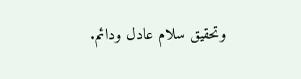وتحقيق سلام عادل ودائم.